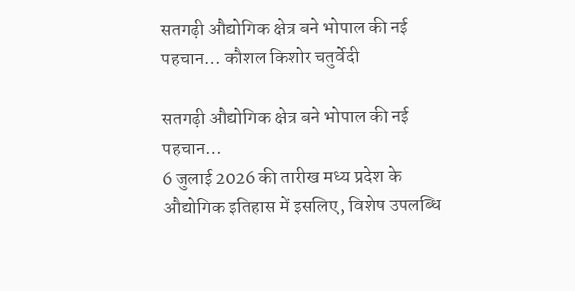सतगढ़ी औद्योगिक क्षेत्र बने भोपाल की नई पहचान… कौशल किशोर चतुर्वेदी

सतगढ़ी औद्योगिक क्षेत्र बने भोपाल की नई पहचान…
6 जुलाई 2026 की तारीख मध्य प्रदेश के औद्योगिक इतिहास में इसलिए, विशेष उपलब्धि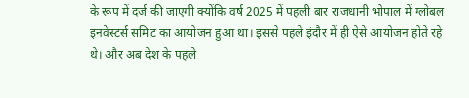के रूप में दर्ज की जाएगी क्योंकि वर्ष 2025 में पहली बार राजधानी भोपाल में ग्लोबल इनवेस्टर्स समिट का आयोजन हुआ था। इससे पहले इंदौर में ही ऐसे आयोजन होते रहे थे। और अब देश के पहले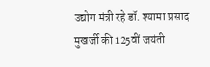उद्योग मंत्री रहे डॉ. श्यामा प्रसाद मुखर्जी की 125वीं जयंती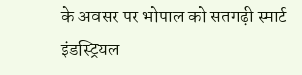के अवसर पर भोपाल को सतगढ़ी स्मार्ट इंडस्ट्रियल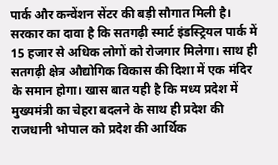पार्क और कन्वेंशन सेंटर की बड़ी सौगात मिली है। सरकार का दावा है कि सतगढ़ी स्मार्ट इंडस्ट्रियल पार्क में 15 हजार से अधिक लोगों को रोजगार मिलेगा। साथ ही सतगढ़ी क्षेत्र औद्योगिक विकास की दिशा में एक मंदिर के समान होगा। खास बात यही है कि मध्य प्रदेश में मुख्यमंत्री का चेहरा बदलने के साथ ही प्रदेश की राजधानी भोपाल को प्रदेश की आर्थिक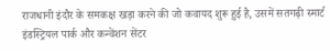राजधानी इंदौर के समकक्ष खड़ा करने की जो कवायद शुरू हुई है, उसमें सतगढ़ी स्मार्ट इंडस्ट्रियल पार्क और कन्वेंशन सेंटर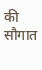की सौगात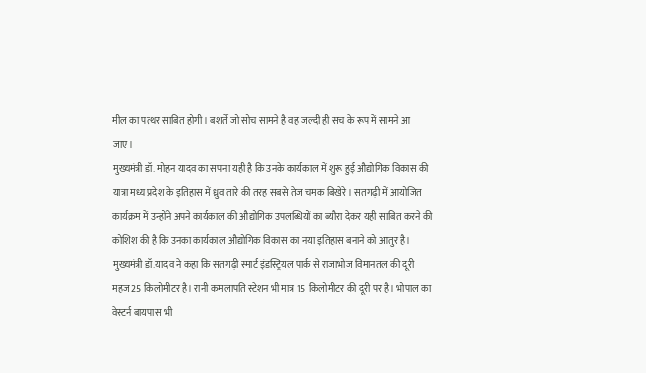मील का पत्थर साबित होगी। बशर्ते जो सोच सामने है वह जल्दी ही सच के रूप में सामने आ जाए।
मुख्यमंत्री डॉ. मोहन यादव का सपना यही है कि उनके कार्यकाल में शुरू हुई औद्योगिक विकास की यात्रा मध्य प्रदेश के इतिहास में ध्रुव तारे की तरह सबसे तेज चमक बिखेरे। सतगढ़ी में आयोजित कार्यक्रम में उन्होंने अपने कार्यकाल की औद्योगिक उपलब्धियों का ब्यौरा देकर यही साबित करने की कोशिश की है कि उनका कार्यकाल औद्योगिक विकास का नया इतिहास बनाने को आतुर है। मुख्यमंत्री डॉ.यादव ने कहा कि सतगढ़ी स्मार्ट इंडस्ट्रियल पार्क से राजाभोज विमानतल की दूरी महज 25 किलोमीटर है। रानी कमलापति स्टेशन भी मात्र 15 किलोमीटर की दूरी पर है। भोपाल का वेस्टर्न बायपास भी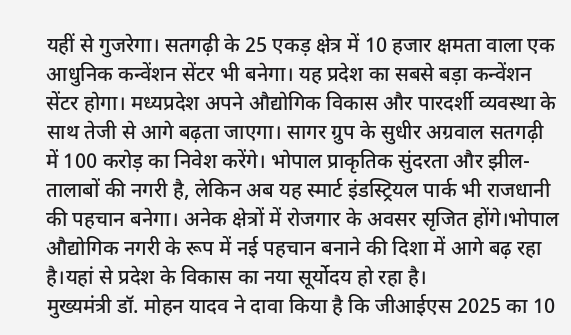यहीं से गुजरेगा। सतगढ़ी के 25 एकड़ क्षेत्र में 10 हजार क्षमता वाला एक आधुनिक कन्वेंशन सेंटर भी बनेगा। यह प्रदेश का सबसे बड़ा कन्वेंशन सेंटर होगा। मध्यप्रदेश अपने औद्योगिक विकास और पारदर्शी व्यवस्था के साथ तेजी से आगे बढ़ता जाएगा। सागर ग्रुप के सुधीर अग्रवाल सतगढ़ी में 100 करोड़ का निवेश करेंगे। भोपाल प्राकृतिक सुंदरता और झील-तालाबों की नगरी है, लेकिन अब यह स्मार्ट इंडस्ट्रियल पार्क भी राजधानी की पहचान बनेगा। अनेक क्षेत्रों में रोजगार के अवसर सृजित होंगे।भोपाल औद्योगिक नगरी के रूप में नई पहचान बनाने की दिशा में आगे बढ़ रहा है।यहां से प्रदेश के विकास का नया सूर्योदय हो रहा है।
मुख्यमंत्री डॉ. मोहन यादव ने दावा किया है कि जीआईएस 2025 का 10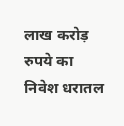लाख करोड़ रुपये का निवेश धरातल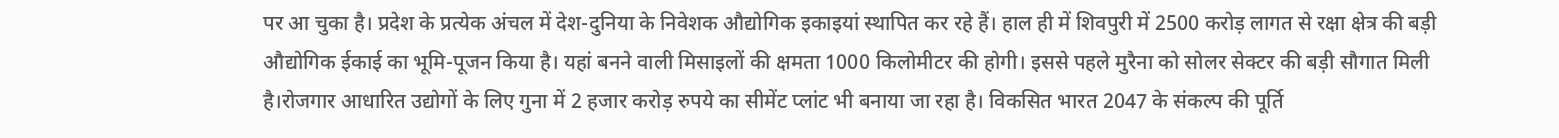पर आ चुका है। प्रदेश के प्रत्येक अंचल में देश-दुनिया के निवेशक औद्योगिक इकाइयां स्थापित कर रहे हैं। हाल ही में शिवपुरी में 2500 करोड़ लागत से रक्षा क्षेत्र की बड़ी औद्योगिक ईकाई का भूमि-पूजन किया है। यहां बनने वाली मिसाइलों की क्षमता 1000 किलोमीटर की होगी। इससे पहले मुरैना को सोलर सेक्टर की बड़ी सौगात मिली है।रोजगार आधारित उद्योगों के लिए गुना में 2 हजार करोड़ रुपये का सीमेंट प्लांट भी बनाया जा रहा है। विकसित भारत 2047 के संकल्प की पूर्ति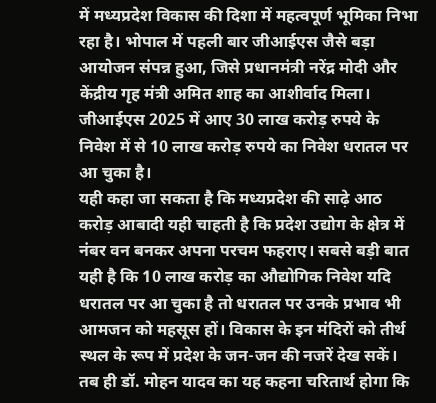में मध्यप्रदेश विकास की दिशा में महत्वपूर्ण भूमिका निभा रहा है। भोपाल में पहली बार जीआईएस जैसे बड़ा आयोजन संपन्न हुआ, जिसे प्रधानमंत्री नरेंद्र मोदी और केंद्रीय गृह मंत्री अमित शाह का आशीर्वाद मिला। जीआईएस 2025 में आए 30 लाख करोड़ रुपये के निवेश में से 10 लाख करोड़ रुपये का निवेश धरातल पर आ चुका है।
यही कहा जा सकता है कि मध्यप्रदेश की साढ़े आठ करोड़ आबादी यही चाहती है कि प्रदेश उद्योग के क्षेत्र में नंबर वन बनकर अपना परचम फहराए। सबसे बड़ी बात यही है कि 10 लाख करोड़ का औद्योगिक निवेश यदि धरातल पर आ चुका है तो धरातल पर उनके प्रभाव भी आमजन को महसूस हों। विकास के इन मंदिरों को तीर्थ स्थल के रूप में प्रदेश के जन-जन की नजरें देख सकें। तब ही डॉ. मोहन यादव का यह कहना चरितार्थ होगा कि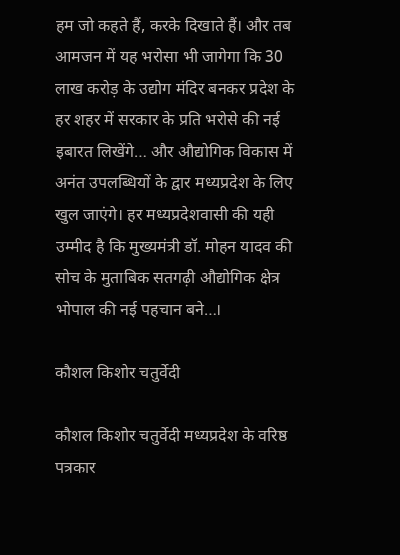हम जो कहते हैं, करके दिखाते हैं। और तब आमजन में यह भरोसा भी जागेगा कि 30 लाख करोड़ के उद्योग मंदिर बनकर प्रदेश के हर शहर में सरकार के प्रति भरोसे की नई इबारत लिखेंगे… और औद्योगिक विकास में अनंत उपलब्धियों के द्वार मध्यप्रदेश के लिए खुल जाएंगे। हर मध्यप्रदेशवासी की यही उम्मीद है कि मुख्यमंत्री डॉ. मोहन यादव की सोच के मुताबिक सतगढ़ी औद्योगिक क्षेत्र भोपाल की नई पहचान बने…।

कौशल किशोर चतुर्वेदी

कौशल किशोर चतुर्वेदी मध्यप्रदेश के वरिष्ठ पत्रकार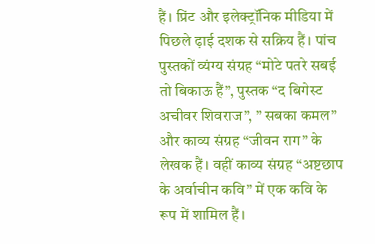हैं। प्रिंट और इलेक्ट्रॉनिक मीडिया में पिछले ढ़ाई दशक से सक्रिय हैं। पांच पुस्तकों व्यंग्य संग्रह “मोटे पतरे सबई तो बिकाऊ हैं”, पुस्तक “द बिगेस्ट अचीवर शिवराज”, ” सबका कमल” और काव्य संग्रह “जीवन राग” के लेखक हैं। वहीं काव्य संग्रह “अष्टछाप के अर्वाचीन कवि” में एक कवि के रूप में शामिल हैं।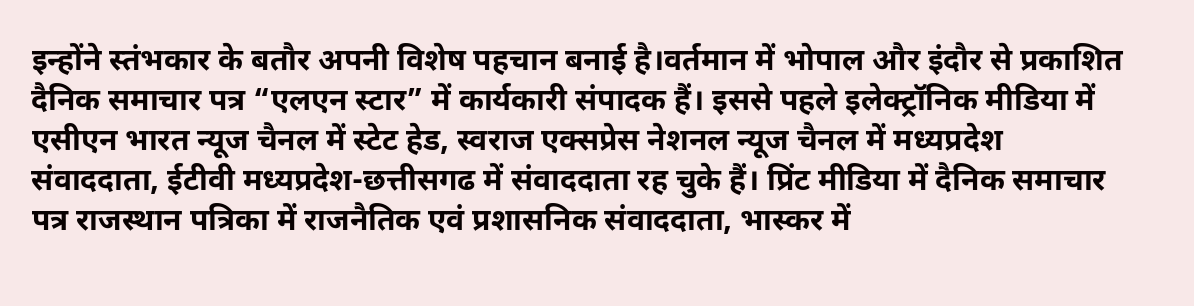इन्होंने स्तंभकार के बतौर अपनी विशेष पहचान बनाई है।वर्तमान में भोपाल और इंदौर से प्रकाशित दैनिक समाचार पत्र “एलएन स्टार” में कार्यकारी संपादक हैं। इससे पहले इलेक्ट्रॉनिक मीडिया में एसीएन भारत न्यूज चैनल में स्टेट हेड, स्वराज एक्सप्रेस नेशनल न्यूज चैनल में मध्यप्रदेश‌ संवाददाता, ईटीवी मध्यप्रदेश-छत्तीसगढ में संवाददाता रह चुके हैं। प्रिंट मीडिया में दैनिक समाचार पत्र राजस्थान पत्रिका में राजनैतिक एवं प्रशासनिक संवाददाता, भास्कर में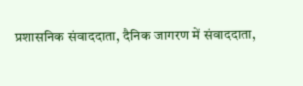प्रशासनिक संवाददाता, दैनिक जागरण में संवाददाता,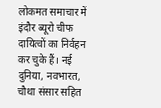लोकमत समाचार में इंदौर ब्यूरो चीफ दायित्वों का निर्वहन कर चुके हैं। नई दुनिया, नवभारत, चौथा संसार सहित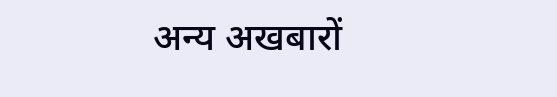अन्य अखबारों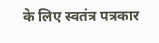के लिए स्वतंत्र पत्रकार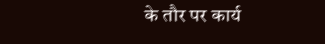के तौर पर कार्य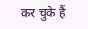कर चुके हैं